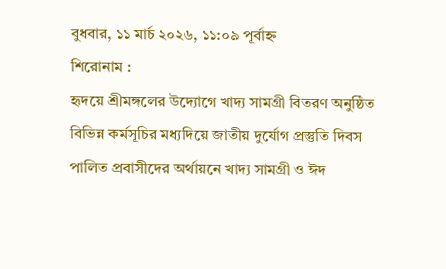বুধবার, ১১ মার্চ ২০২৬, ১১:০৯ পূর্বাহ্ন
শিরোনাম :
হৃদয়ে শ্রীমঙ্গলের উদ্যোগে খাদ্য সামগ্রী বিতরণ অনুষ্ঠিত বিভিন্ন কর্মসূচির মধ্যদিয়ে জাতীয় দুর্যোগ প্রস্তুতি দিবস পালিত প্রবাসীদের অর্থায়নে খাদ‍্য সামগ্রী ও ঈদ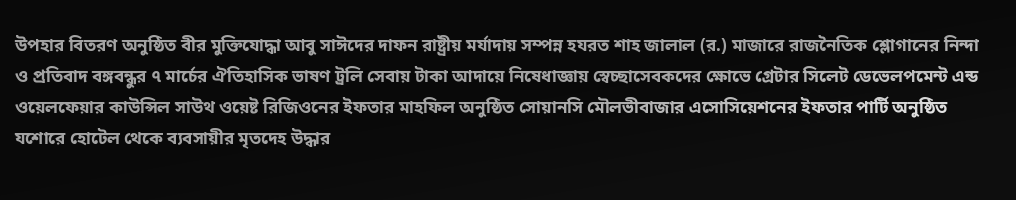উপহার বিতরণ অনুষ্ঠিত বীর মুক্তিযোদ্ধা আবু সাঈদের দাফন রাষ্ট্রীয় মর্যাদায় সম্পন্ন হযরত শাহ জালাল (র.) মাজারে রাজনৈতিক শ্লোগানের নিন্দা ও প্রতিবাদ বঙ্গবন্ধুর ৭ মার্চের ঐতিহাসিক ভাষণ ট্রলি সেবায় টাকা আদায়ে নিষেধাজ্ঞায় স্বেচ্ছাসেবকদের ক্ষোভে গ্রেটার সিলেট ডেভেলপমেন্ট এন্ড ওয়েলফেয়ার কাউন্সিল সাউথ ওয়েষ্ট রিজিওনের ইফতার মাহফিল অনুষ্ঠিত সোয়ানসি মৌলভীবাজার এসোসিয়েশনের ইফতার পার্টি অনুষ্ঠিত যশোরে হোটেল থেকে ব্যবসায়ীর মৃতদেহ উদ্ধার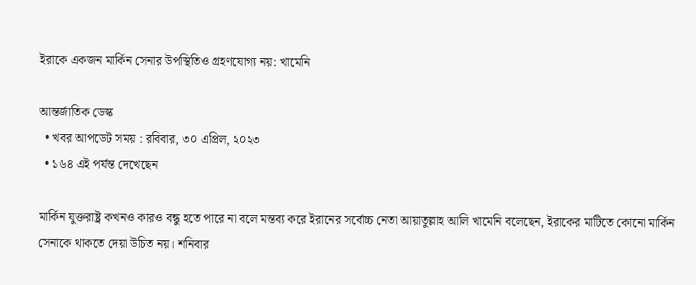ইরাকে একজন মার্কিন সেনার উপস্থিতিও গ্রহণযোগ্য নয়: খামেনি

আন্তর্জাতিক ডেস্ক
  • খবর আপডেট সময় : রবিবার, ৩০ এপ্রিল, ২০২৩
  • ১৬৪ এই পর্যন্ত দেখেছেন

মার্কিন যুক্তরাষ্ট্র কখনও কারও বন্ধু হতে পারে না বলে মন্তব্য করে ইরানের সর্বোচ্চ নেতা আয়াতুল্লাহ আলি খামেনি বলেছেন, ইরাকের মাটিতে কোনো মার্কিন সেনাকে থাকতে দেয়া উচিত নয়। শনিবার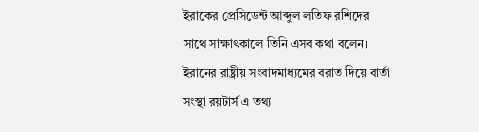ইরাকের প্রেসিডেন্ট আব্দুল লতিফ রশিদের সাথে সাক্ষাৎকালে তিনি এসব কথা বলেন। ইরানের রাষ্ট্রীয় সংবাদমাধ্যমের বরাত দিয়ে বার্তা সংস্থা রয়টার্স এ তথ্য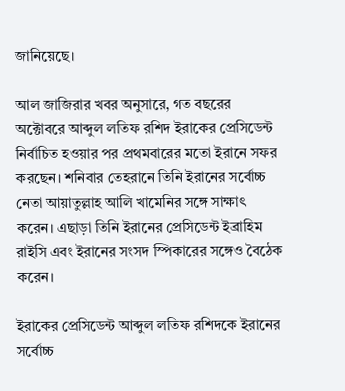জানিয়েছে।

আল জাজিরার খবর অনুসারে, গত বছরের অক্টোবরে আব্দুল লতিফ রশিদ ইরাকের প্রেসিডেন্ট নির্বাচিত হওয়ার পর প্রথমবারের মতো ইরানে সফর করছেন। শনিবার তেহরানে তিনি ইরানের সর্বোচ্চ নেতা আয়াতুল্লাহ আলি খামেনির সঙ্গে সাক্ষাৎ করেন। এছাড়া তিনি ইরানের প্রেসিডেন্ট ইব্রাহিম রাইসি এবং ইরানের সংসদ স্পিকারের সঙ্গেও বৈঠেক করেন।

ইরাকের প্রেসিডেন্ট আব্দুল লতিফ রশিদকে ইরানের সর্বোচ্চ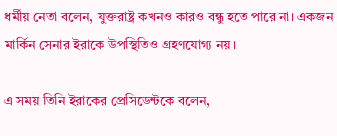ধর্মীয় নেতা বলেন, যুক্তরাষ্ট্র কখনও কারও বন্ধু হতে পারে না। একজন মার্কিন সেনার ইরাকে উপস্থিতিও গ্রহণযোগ্য নয়।

এ সময় তিনি ইরাকের প্রেসিডেন্টকে বলেন,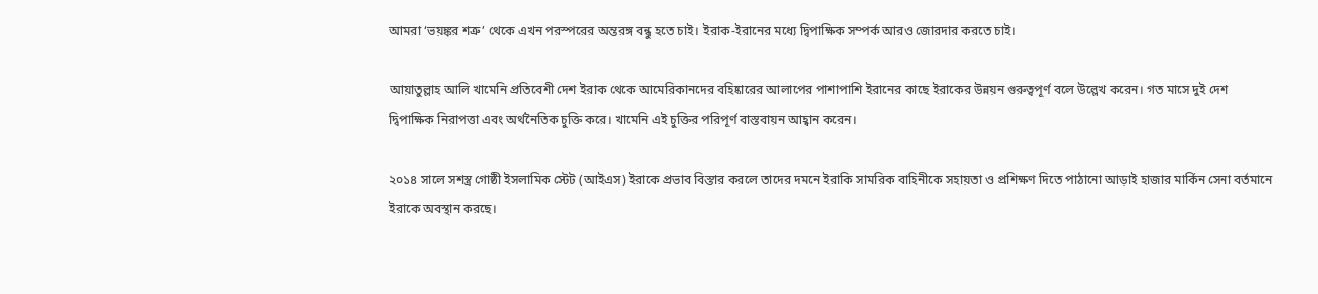আমরা ‘ভয়ঙ্কর শত্রু’ থেকে এখন পরস্পরের অন্তরঙ্গ বন্ধু হতে চাই। ইরাক-ইরানের মধ্যে দ্বিপাক্ষিক সম্পর্ক আরও জোরদার করতে চাই।

আয়াতুল্লাহ আলি খামেনি প্রতিবেশী দেশ ইরাক থেকে আমেরিকানদের বহিষ্কারের আলাপের পাশাপাশি ইরানের কাছে ইরাকের উন্নয়ন গুরুত্বপূর্ণ বলে উল্লেখ করেন। গত মাসে দুই দেশ দ্বিপাক্ষিক নিরাপত্তা এবং অর্থনৈতিক চুক্তি করে। খামেনি এই চুক্তির পরিপূর্ণ বাস্তবায়ন আহ্বান করেন।

২০১৪ সালে সশস্ত্র গোষ্ঠী ইসলামিক স্টেট (আইএস) ইরাকে প্রভাব বিস্তার করলে তাদের দমনে ইরাকি সামরিক বাহিনীকে সহায়তা ও প্রশিক্ষণ দিতে পাঠানো আড়াই হাজার মার্কিন সেনা বর্তমানে ইরাকে অবস্থান করছে।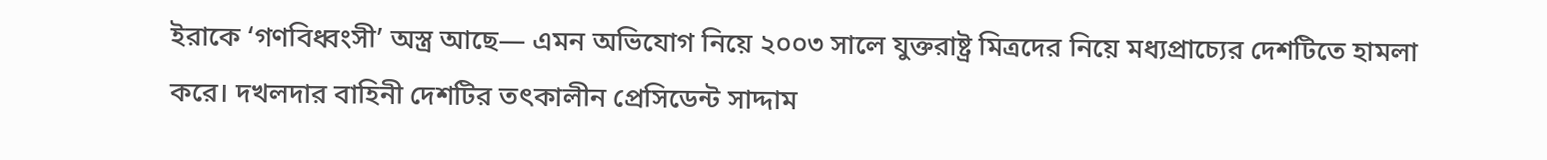ইরাকে ‘গণবিধ্বংসী’ অস্ত্র আছে— এমন অভিযোগ নিয়ে ২০০৩ সালে যুক্তরাষ্ট্র মিত্রদের নিয়ে মধ্যপ্রাচ্যের দেশটিতে হামলা করে। দখলদার বাহিনী দেশটির তৎকালীন প্রেসিডেন্ট সাদ্দাম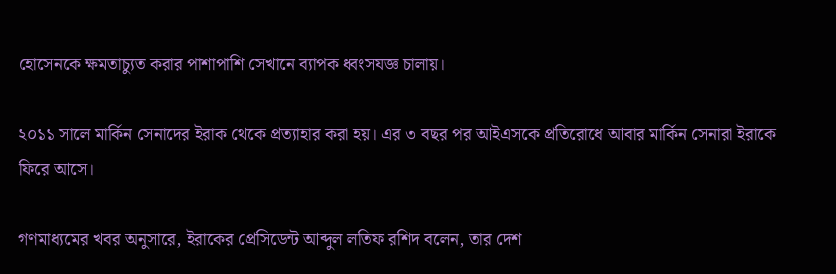হোসেনকে ক্ষমতাচ্যুত করার পাশাপাশি সেখানে ব্যাপক ধ্বংসযজ্ঞ চালায়।

২০১১ সালে মার্কিন সেনাদের ইরাক থেকে প্রত্যাহার করা হয়। এর ৩ বছর পর আইএসকে প্রতিরোধে আবার মার্কিন সেনারা ইরাকে ফিরে আসে।

গণমাধ্যমের খবর অনুসারে, ইরাকের প্রেসিডেন্ট আব্দুল লতিফ রশিদ বলেন, তার দেশ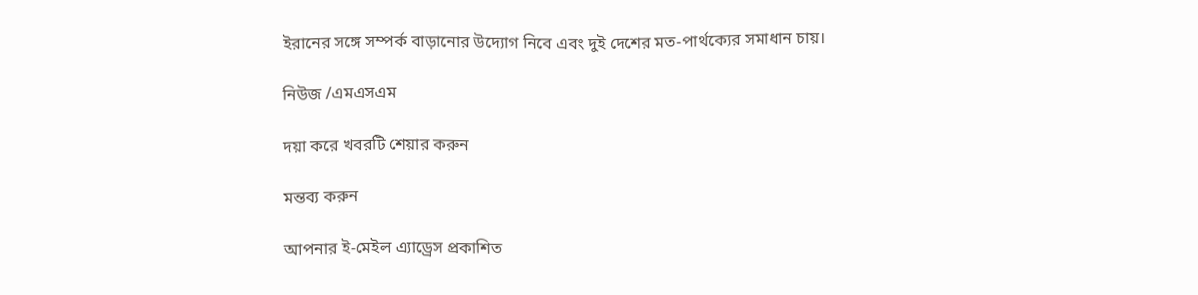ইরানের সঙ্গে সম্পর্ক বাড়ানোর উদ্যোগ নিবে এবং দুই দেশের মত-পার্থক্যের সমাধান চায়।

নিউজ /এমএসএম

দয়া করে খবরটি শেয়ার করুন

মন্তব্য করুন

আপনার ই-মেইল এ্যাড্রেস প্রকাশিত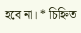হবে না। * চিহ্নিত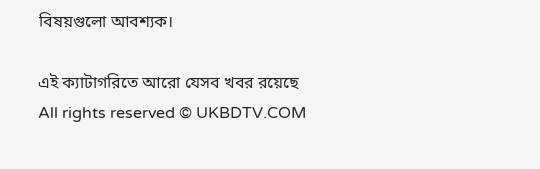বিষয়গুলো আবশ্যক।

এই ক্যাটাগরিতে আরো যেসব খবর রয়েছে
All rights reserved © UKBDTV.COM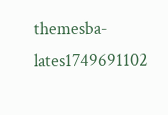themesba-lates1749691102